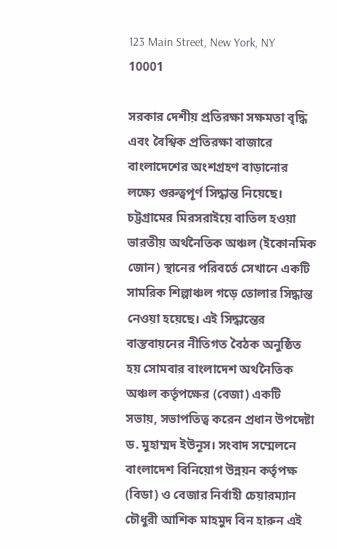123 Main Street, New York, NY 10001

সরকার দেশীয় প্রতিরক্ষা সক্ষমতা বৃদ্ধি এবং বৈশ্বিক প্রতিরক্ষা বাজারে বাংলাদেশের অংশগ্রহণ বাড়ানোর লক্ষ্যে গুরুত্বপূর্ণ সিদ্ধান্ত নিয়েছে। চট্টগ্রামের মিরসরাইয়ে বাতিল হওয়া ভারতীয় অর্থনৈতিক অঞ্চল (ইকোনমিক জোন) স্থানের পরিবর্তে সেখানে একটি সামরিক শিল্পাঞ্চল গড়ে তোলার সিদ্ধান্ত নেওয়া হয়েছে। এই সিদ্ধান্তের বাস্তবায়নের নীতিগত বৈঠক অনুষ্ঠিত হয় সোমবার বাংলাদেশ অর্থনৈতিক অঞ্চল কর্তৃপক্ষের (বেজা) একটি সভায়, সভাপতিত্ব করেন প্রধান উপদেষ্টা ড. মুহাম্মদ ইউনূস। সংবাদ সম্মেলনে বাংলাদেশ বিনিয়োগ উন্নয়ন কর্তৃপক্ষ (বিডা) ও বেজার নির্বাহী চেয়ারম্যান চৌধুরী আশিক মাহমুদ বিন হারুন এই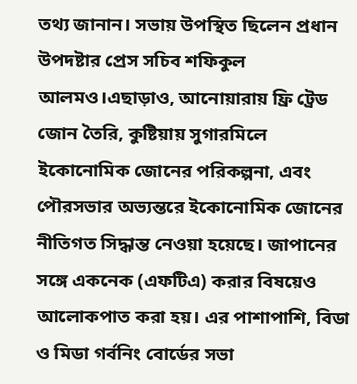তথ্য জানান। সভায় উপস্থিত ছিলেন প্রধান উপদষ্টার প্রেস সচিব শফিকুল আলমও।এছাড়াও, আনোয়ারায় ফ্রি ট্রেড জোন তৈরি, কুষ্টিয়ায় সুগারমিলে ইকোনোমিক জোনের পরিকল্পনা, এবং পৌরসভার অভ্যন্তরে ইকোনোমিক জোনের নীতিগত সিদ্ধান্ত নেওয়া হয়েছে। জাপানের সঙ্গে একনেক (এফটিএ) করার বিষয়েও আলোকপাত করা হয়। এর পাশাপাশি, বিডা ও মিডা গর্বনিং বোর্ডের সভা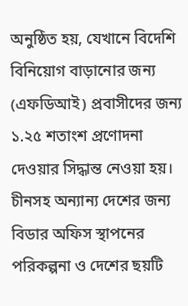অনুষ্ঠিত হয়, যেখানে বিদেশি বিনিয়োগ বাড়ানোর জন্য (এফডিআই) প্রবাসীদের জন্য ১.২৫ শতাংশ প্রণোদনা দেওয়ার সিদ্ধান্ত নেওয়া হয়। চীনসহ অন্যান্য দেশের জন্য বিডার অফিস স্থাপনের পরিকল্পনা ও দেশের ছয়টি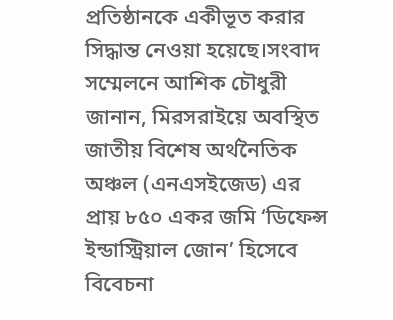প্রতিষ্ঠানকে একীভূত করার সিদ্ধান্ত নেওয়া হয়েছে।সংবাদ সম্মেলনে আশিক চৌধুরী জানান, মিরসরাইয়ে অবস্থিত জাতীয় বিশেষ অর্থনৈতিক অঞ্চল (এনএসইজেড) এর প্রায় ৮৫০ একর জমি ‘ডিফেন্স ইন্ডাস্ট্রিয়াল জোন’ হিসেবে বিবেচনা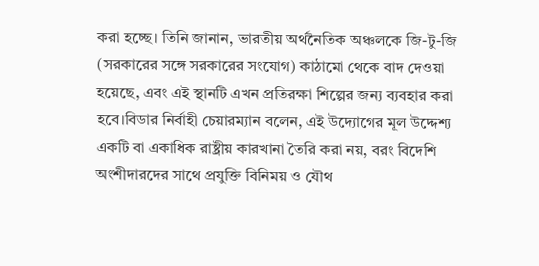করা হচ্ছে। তিনি জানান, ভারতীয় অর্থনৈতিক অঞ্চলকে জি-টু-জি (সরকারের সঙ্গে সরকারের সংযোগ) কাঠামো থেকে বাদ দেওয়া হয়েছে, এবং এই স্থানটি এখন প্রতিরক্ষা শিল্পের জন্য ব্যবহার করা হবে।বিডার নির্বাহী চেয়ারম্যান বলেন, এই উদ্যোগের মূল উদ্দেশ্য একটি বা একাধিক রাষ্ট্রীয় কারখানা তৈরি করা নয়, বরং বিদেশি অংশীদারদের সাথে প্রযুক্তি বিনিময় ও যৌথ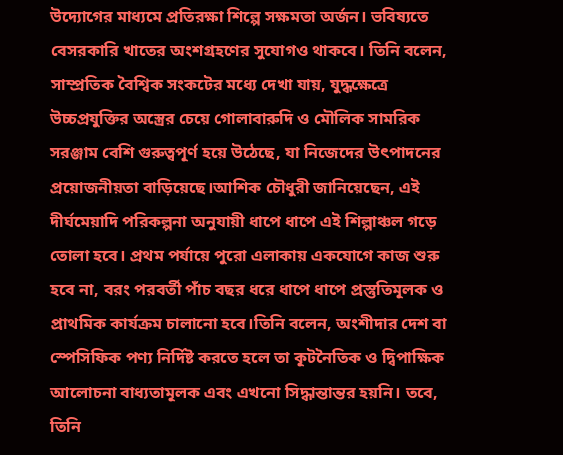উদ্যোগের মাধ্যমে প্রতিরক্ষা শিল্পে সক্ষমতা অর্জন। ভবিষ্যতে বেসরকারি খাতের অংশগ্রহণের সুযোগও থাকবে। তিনি বলেন, সাম্প্রতিক বৈশ্বিক সংকটের মধ্যে দেখা যায়, যুদ্ধক্ষেত্রে উচ্চপ্রযুক্তির অস্ত্রের চেয়ে গোলাবারুদি ও মৌলিক সামরিক সরঞ্জাম বেশি গুরুত্বপূর্ণ হয়ে উঠেছে, যা নিজেদের উৎপাদনের প্রয়োজনীয়তা বাড়িয়েছে।আশিক চৌধুরী জানিয়েছেন, এই দীর্ঘমেয়াদি পরিকল্পনা অনুযায়ী ধাপে ধাপে এই শিল্পাঞ্চল গড়ে তোলা হবে। প্রথম পর্যায়ে পুরো এলাকায় একযোগে কাজ শুরু হবে না, বরং পরবর্তী পাঁচ বছর ধরে ধাপে ধাপে প্রস্তুতিমূলক ও প্রাথমিক কার্যক্রম চালানো হবে।তিনি বলেন, অংশীদার দেশ বা স্পেসিফিক পণ্য নির্দিষ্ট করতে হলে তা কূটনৈতিক ও দ্বিপাক্ষিক আলোচনা বাধ্যতামূলক এবং এখনো সিদ্ধান্তান্তর হয়নি। তবে, তিনি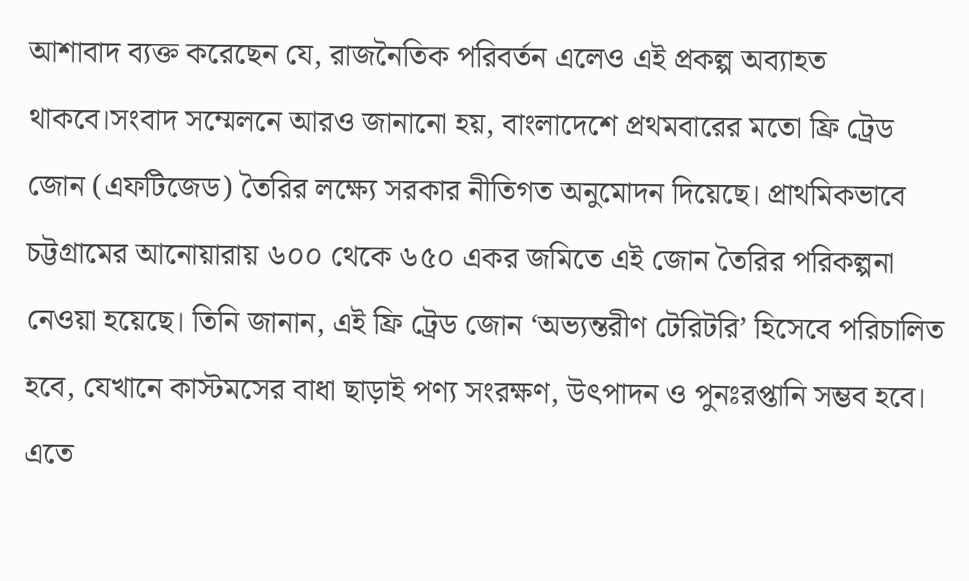আশাবাদ ব্যক্ত করেছেন যে, রাজনৈতিক পরিবর্তন এলেও এই প্রকল্প অব্যাহত থাকবে।সংবাদ সম্মেলনে আরও জানানো হয়, বাংলাদেশে প্রথমবারের মতো ফ্রি ট্রেড জোন (এফটিজেড) তৈরির লক্ষ্যে সরকার নীতিগত অনুমোদন দিয়েছে। প্রাথমিকভাবে চট্টগ্রামের আনোয়ারায় ৬০০ থেকে ৬৫০ একর জমিতে এই জোন তৈরির পরিকল্পনা নেওয়া হয়েছে। তিনি জানান, এই ফ্রি ট্রেড জোন ‘অভ্যন্তরীণ টেরিটরি’ হিসেবে পরিচালিত হবে, যেখানে কাস্টমসের বাধা ছাড়াই পণ্য সংরক্ষণ, উৎপাদন ও পুনঃরপ্তানি সম্ভব হবে। এতে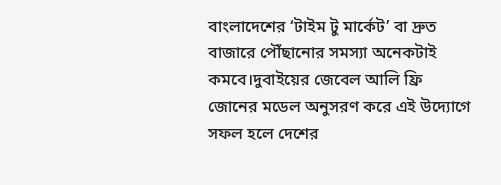বাংলাদেশের ‘টাইম টু মার্কেট’ বা দ্রুত বাজারে পৌঁছানোর সমস্যা অনেকটাই কমবে।দুবাইয়ের জেবেল আলি ফ্রি জোনের মডেল অনুসরণ করে এই উদ্যোগে সফল হলে দেশের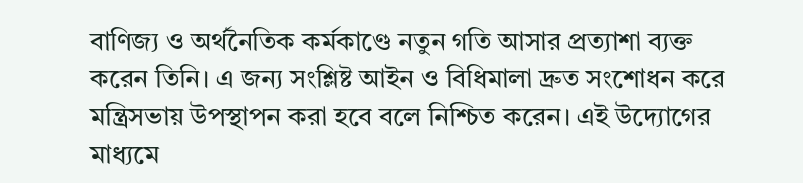বাণিজ্য ও অর্থনৈতিক কর্মকাণ্ডে নতুন গতি আসার প্রত্যাশা ব্যক্ত করেন তিনি। এ জন্য সংশ্লিষ্ট আইন ও বিধিমালা দ্রুত সংশোধন করে মন্ত্রিসভায় উপস্থাপন করা হবে বলে নিশ্চিত করেন। এই উদ্যোগের মাধ্যমে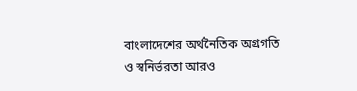বাংলাদেশের অর্থনৈতিক অগ্রগতি ও স্বনির্ভরতা আরও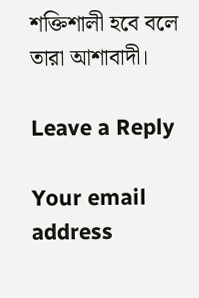শক্তিশালী হবে বলে তারা আশাবাদী।

Leave a Reply

Your email address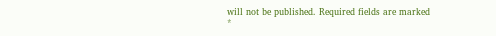will not be published. Required fields are marked *